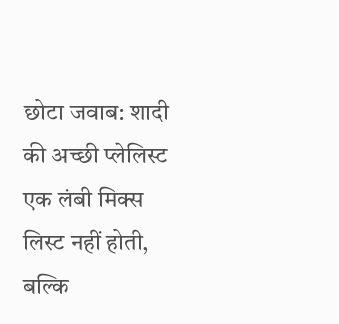छोटा जवाब: शादी की अच्छी प्लेलिस्ट एक लंबी मिक्स लिस्ट नहीं होती, बल्कि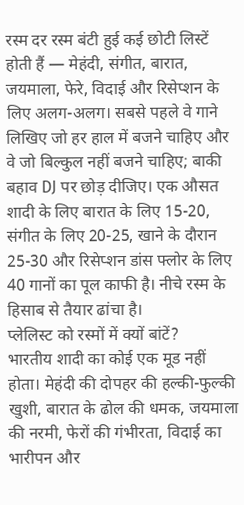रस्म दर रस्म बंटी हुई कई छोटी लिस्टें होती हैं — मेहंदी, संगीत, बारात, जयमाला, फेरे, विदाई और रिसेप्शन के लिए अलग-अलग। सबसे पहले वे गाने लिखिए जो हर हाल में बजने चाहिए और वे जो बिल्कुल नहीं बजने चाहिए; बाकी बहाव DJ पर छोड़ दीजिए। एक औसत शादी के लिए बारात के लिए 15-20, संगीत के लिए 20-25, खाने के दौरान 25-30 और रिसेप्शन डांस फ्लोर के लिए 40 गानों का पूल काफी है। नीचे रस्म के हिसाब से तैयार ढांचा है।
प्लेलिस्ट को रस्मों में क्यों बांटें?
भारतीय शादी का कोई एक मूड नहीं होता। मेहंदी की दोपहर की हल्की-फुल्की खुशी, बारात के ढोल की धमक, जयमाला की नरमी, फेरों की गंभीरता, विदाई का भारीपन और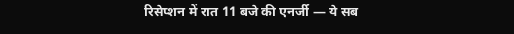रिसेप्शन में रात 11 बजे की एनर्जी — ये सब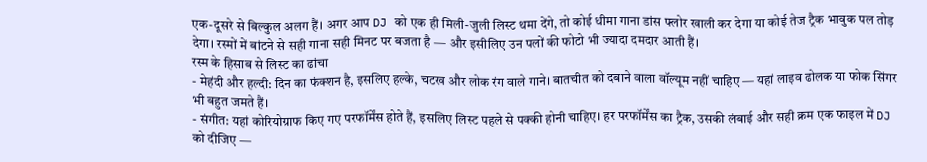एक-दूसरे से बिल्कुल अलग हैं। अगर आप DJ को एक ही मिली-जुली लिस्ट थमा देंगे, तो कोई धीमा गाना डांस फ्लोर खाली कर देगा या कोई तेज ट्रैक भावुक पल तोड़ देगा। रस्मों में बांटने से सही गाना सही मिनट पर बजता है — और इसीलिए उन पलों की फोटो भी ज्यादा दमदार आती हैं।
रस्म के हिसाब से लिस्ट का ढांचा
- मेहंदी और हल्दी: दिन का फंक्शन है, इसलिए हल्के, चटख और लोक रंग वाले गाने। बातचीत को दबाने वाला वॉल्यूम नहीं चाहिए — यहां लाइव ढोलक या फोक सिंगर भी बहुत जमते हैं।
- संगीत: यहां कोरियोग्राफ किए गए परफॉर्मेंस होते हैं, इसलिए लिस्ट पहले से पक्की होनी चाहिए। हर परफॉर्मेंस का ट्रैक, उसकी लंबाई और सही क्रम एक फाइल में DJ को दीजिए —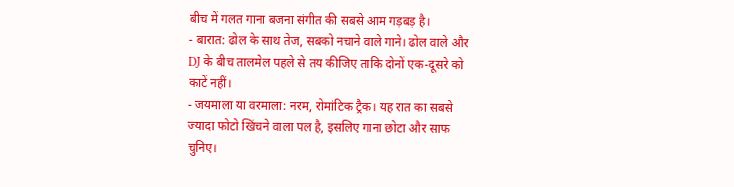बीच में गलत गाना बजना संगीत की सबसे आम गड़बड़ है।
- बारात: ढोल के साथ तेज, सबको नचाने वाले गाने। ढोल वाले और DJ के बीच तालमेल पहले से तय कीजिए ताकि दोनों एक-दूसरे को काटें नहीं।
- जयमाला या वरमाला: नरम, रोमांटिक ट्रैक। यह रात का सबसे ज्यादा फोटो खिंचने वाला पल है, इसलिए गाना छोटा और साफ चुनिए।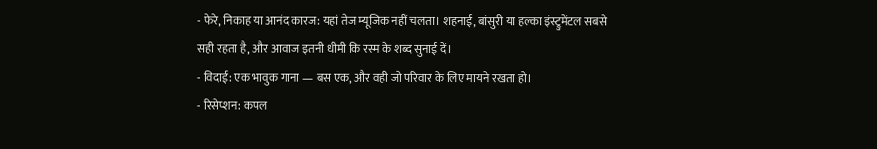- फेरे, निकाह या आनंद कारज: यहां तेज म्यूजिक नहीं चलता। शहनाई, बांसुरी या हल्का इंस्ट्रुमेंटल सबसे सही रहता है, और आवाज इतनी धीमी कि रस्म के शब्द सुनाई दें।
- विदाई: एक भावुक गाना — बस एक, और वही जो परिवार के लिए मायने रखता हो।
- रिसेप्शन: कपल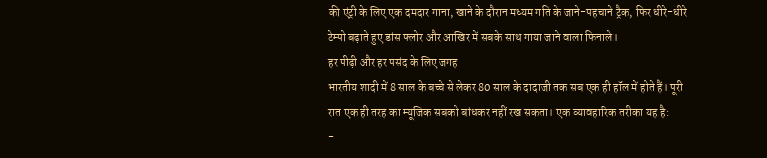की एंट्री के लिए एक दमदार गाना, खाने के दौरान मध्यम गति के जाने-पहचाने ट्रैक, फिर धीरे-धीरे टेम्पो बढ़ाते हुए डांस फ्लोर और आखिर में सबके साथ गाया जाने वाला फिनाले।
हर पीढ़ी और हर पसंद के लिए जगह
भारतीय शादी में 8 साल के बच्चे से लेकर 80 साल के दादाजी तक सब एक ही हॉल में होते हैं। पूरी रात एक ही तरह का म्यूजिक सबको बांधकर नहीं रख सकता। एक व्यावहारिक तरीका यह है:
-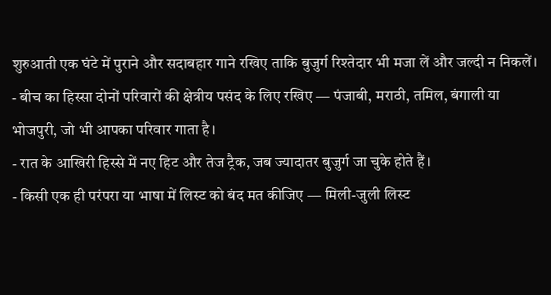शुरुआती एक घंटे में पुराने और सदाबहार गाने रखिए ताकि बुजुर्ग रिश्तेदार भी मजा लें और जल्दी न निकलें।
- बीच का हिस्सा दोनों परिवारों की क्षेत्रीय पसंद के लिए रखिए — पंजाबी, मराठी, तमिल, बंगाली या भोजपुरी, जो भी आपका परिवार गाता है।
- रात के आखिरी हिस्से में नए हिट और तेज ट्रैक, जब ज्यादातर बुजुर्ग जा चुके होते हैं।
- किसी एक ही परंपरा या भाषा में लिस्ट को बंद मत कीजिए — मिली-जुली लिस्ट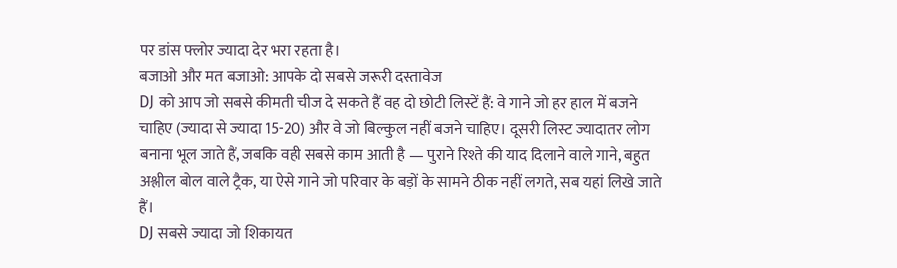पर डांस फ्लोर ज्यादा देर भरा रहता है।
बजाओ और मत बजाओ: आपके दो सबसे जरूरी दस्तावेज
DJ को आप जो सबसे कीमती चीज दे सकते हैं वह दो छोटी लिस्टें हैं: वे गाने जो हर हाल में बजने चाहिए (ज्यादा से ज्यादा 15-20) और वे जो बिल्कुल नहीं बजने चाहिए। दूसरी लिस्ट ज्यादातर लोग बनाना भूल जाते हैं, जबकि वही सबसे काम आती है — पुराने रिश्ते की याद दिलाने वाले गाने, बहुत अश्लील बोल वाले ट्रैक, या ऐसे गाने जो परिवार के बड़ों के सामने ठीक नहीं लगते, सब यहां लिखे जाते हैं।
DJ सबसे ज्यादा जो शिकायत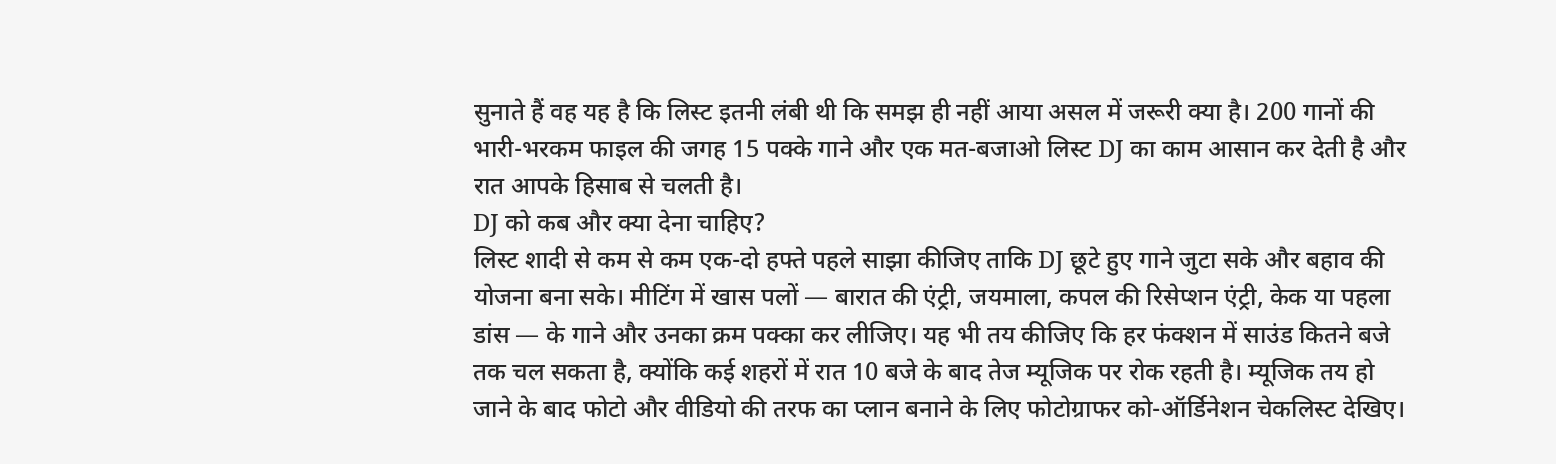सुनाते हैं वह यह है कि लिस्ट इतनी लंबी थी कि समझ ही नहीं आया असल में जरूरी क्या है। 200 गानों की भारी-भरकम फाइल की जगह 15 पक्के गाने और एक मत-बजाओ लिस्ट DJ का काम आसान कर देती है और रात आपके हिसाब से चलती है।
DJ को कब और क्या देना चाहिए?
लिस्ट शादी से कम से कम एक-दो हफ्ते पहले साझा कीजिए ताकि DJ छूटे हुए गाने जुटा सके और बहाव की योजना बना सके। मीटिंग में खास पलों — बारात की एंट्री, जयमाला, कपल की रिसेप्शन एंट्री, केक या पहला डांस — के गाने और उनका क्रम पक्का कर लीजिए। यह भी तय कीजिए कि हर फंक्शन में साउंड कितने बजे तक चल सकता है, क्योंकि कई शहरों में रात 10 बजे के बाद तेज म्यूजिक पर रोक रहती है। म्यूजिक तय हो जाने के बाद फोटो और वीडियो की तरफ का प्लान बनाने के लिए फोटोग्राफर को-ऑर्डिनेशन चेकलिस्ट देखिए।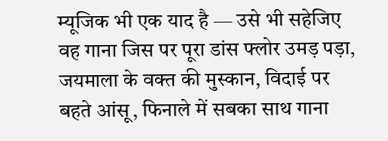म्यूजिक भी एक याद है — उसे भी सहेजिए
वह गाना जिस पर पूरा डांस फ्लोर उमड़ पड़ा, जयमाला के वक्त की मुस्कान, विदाई पर बहते आंसू, फिनाले में सबका साथ गाना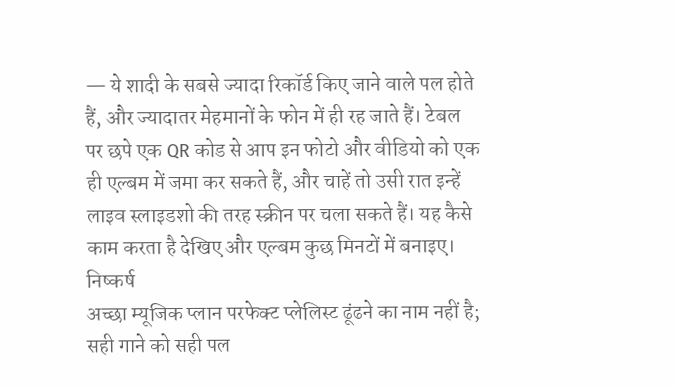— ये शादी के सबसे ज्यादा रिकॉर्ड किए जाने वाले पल होते हैं, और ज्यादातर मेहमानों के फोन में ही रह जाते हैं। टेबल पर छपे एक QR कोड से आप इन फोटो और वीडियो को एक ही एल्बम में जमा कर सकते हैं, और चाहें तो उसी रात इन्हें लाइव स्लाइडशो की तरह स्क्रीन पर चला सकते हैं। यह कैसे काम करता है देखिए और एल्बम कुछ मिनटों में बनाइए।
निष्कर्ष
अच्छा म्यूजिक प्लान परफेक्ट प्लेलिस्ट ढूंढने का नाम नहीं है; सही गाने को सही पल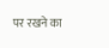पर रखने का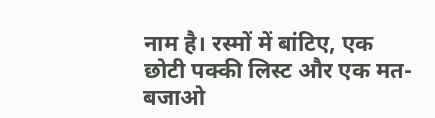नाम है। रस्मों में बांटिए, एक छोटी पक्की लिस्ट और एक मत-बजाओ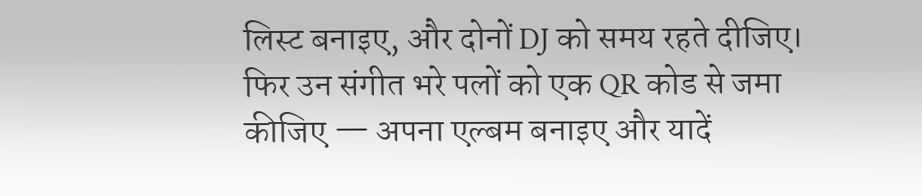लिस्ट बनाइए, और दोनों DJ को समय रहते दीजिए। फिर उन संगीत भरे पलों को एक QR कोड से जमा कीजिए — अपना एल्बम बनाइए और यादें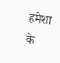हमेशा के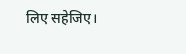लिए सहेजिए।